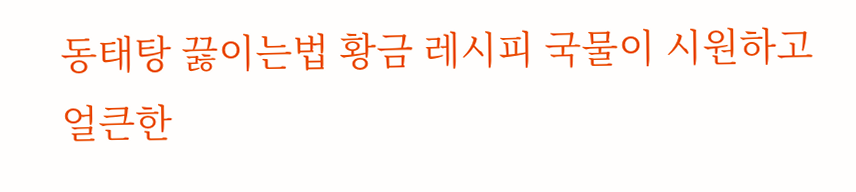동태탕 끓이는법 황금 레시피 국물이 시원하고 얼큰한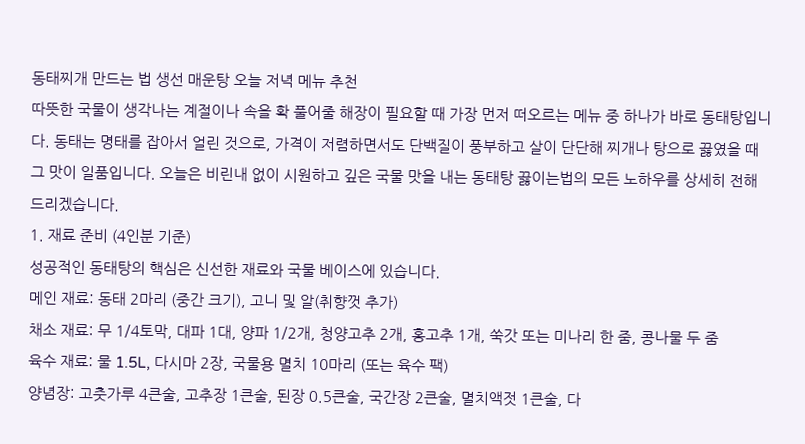동태찌개 만드는 법 생선 매운탕 오늘 저녁 메뉴 추천
따뜻한 국물이 생각나는 계절이나 속을 확 풀어줄 해장이 필요할 때 가장 먼저 떠오르는 메뉴 중 하나가 바로 동태탕입니다. 동태는 명태를 잡아서 얼린 것으로, 가격이 저렴하면서도 단백질이 풍부하고 살이 단단해 찌개나 탕으로 끓였을 때 그 맛이 일품입니다. 오늘은 비린내 없이 시원하고 깊은 국물 맛을 내는 동태탕 끓이는법의 모든 노하우를 상세히 전해드리겠습니다.
1. 재료 준비 (4인분 기준)
성공적인 동태탕의 핵심은 신선한 재료와 국물 베이스에 있습니다.
메인 재료: 동태 2마리 (중간 크기), 고니 및 알(취향껏 추가)
채소 재료: 무 1/4토막, 대파 1대, 양파 1/2개, 청양고추 2개, 홍고추 1개, 쑥갓 또는 미나리 한 줌, 콩나물 두 줌
육수 재료: 물 1.5L, 다시마 2장, 국물용 멸치 10마리 (또는 육수 팩)
양념장: 고춧가루 4큰술, 고추장 1큰술, 된장 0.5큰술, 국간장 2큰술, 멸치액젓 1큰술, 다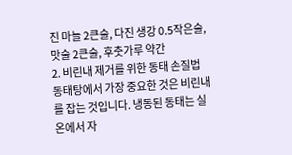진 마늘 2큰술, 다진 생강 0.5작은술, 맛술 2큰술, 후춧가루 약간
2. 비린내 제거를 위한 동태 손질법
동태탕에서 가장 중요한 것은 비린내를 잡는 것입니다. 냉동된 동태는 실온에서 자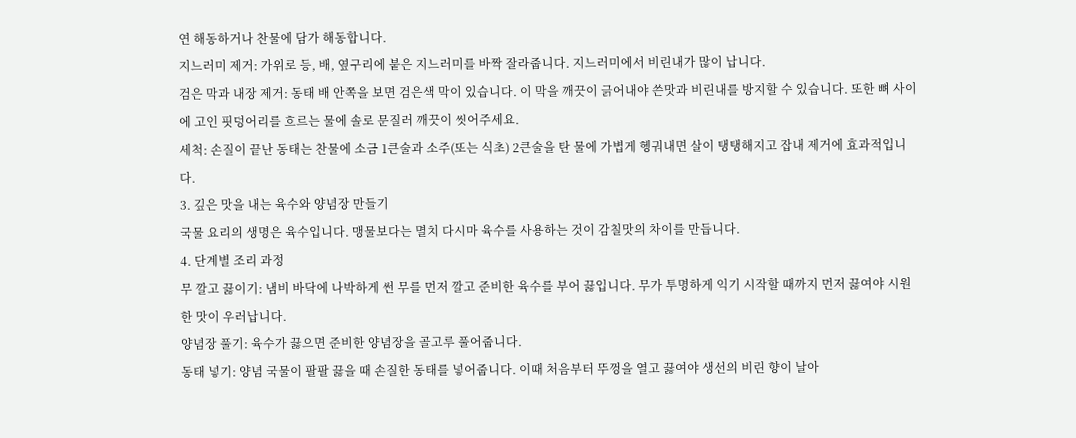연 해동하거나 찬물에 담가 해동합니다.
지느러미 제거: 가위로 등, 배, 옆구리에 붙은 지느러미를 바짝 잘라줍니다. 지느러미에서 비린내가 많이 납니다.
검은 막과 내장 제거: 동태 배 안쪽을 보면 검은색 막이 있습니다. 이 막을 깨끗이 긁어내야 쓴맛과 비린내를 방지할 수 있습니다. 또한 뼈 사이에 고인 핏덩어리를 흐르는 물에 솔로 문질러 깨끗이 씻어주세요.
세척: 손질이 끝난 동태는 찬물에 소금 1큰술과 소주(또는 식초) 2큰술을 탄 물에 가볍게 헹궈내면 살이 탱탱해지고 잡내 제거에 효과적입니다.
3. 깊은 맛을 내는 육수와 양념장 만들기
국물 요리의 생명은 육수입니다. 맹물보다는 멸치 다시마 육수를 사용하는 것이 감칠맛의 차이를 만듭니다.
4. 단계별 조리 과정
무 깔고 끓이기: 냄비 바닥에 나박하게 썬 무를 먼저 깔고 준비한 육수를 부어 끓입니다. 무가 투명하게 익기 시작할 때까지 먼저 끓여야 시원한 맛이 우러납니다.
양념장 풀기: 육수가 끓으면 준비한 양념장을 골고루 풀어줍니다.
동태 넣기: 양념 국물이 팔팔 끓을 때 손질한 동태를 넣어줍니다. 이때 처음부터 뚜껑을 열고 끓여야 생선의 비린 향이 날아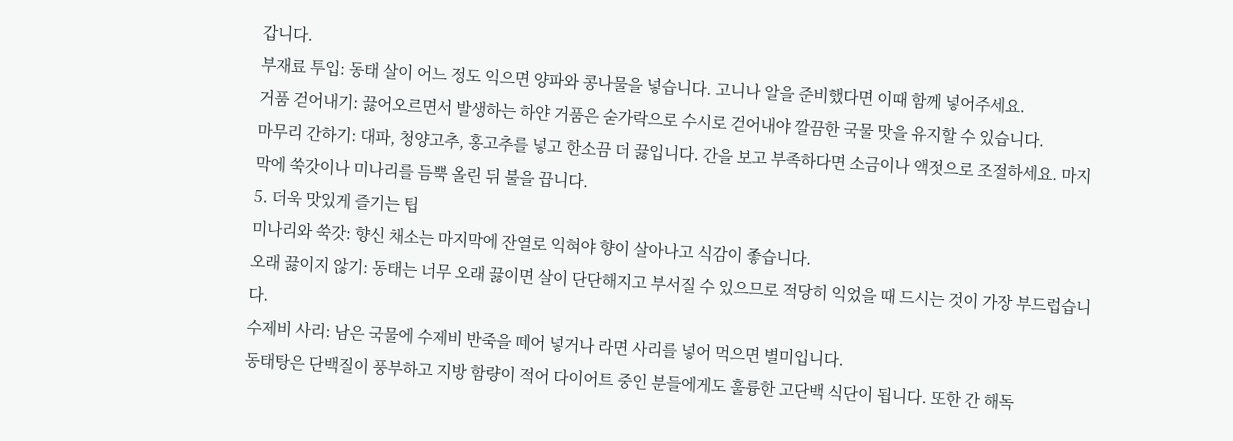갑니다.
부재료 투입: 동태 살이 어느 정도 익으면 양파와 콩나물을 넣습니다. 고니나 알을 준비했다면 이때 함께 넣어주세요.
거품 걷어내기: 끓어오르면서 발생하는 하얀 거품은 숟가락으로 수시로 걷어내야 깔끔한 국물 맛을 유지할 수 있습니다.
마무리 간하기: 대파, 청양고추, 홍고추를 넣고 한소끔 더 끓입니다. 간을 보고 부족하다면 소금이나 액젓으로 조절하세요. 마지막에 쑥갓이나 미나리를 듬뿍 올린 뒤 불을 끕니다.
5. 더욱 맛있게 즐기는 팁
미나리와 쑥갓: 향신 채소는 마지막에 잔열로 익혀야 향이 살아나고 식감이 좋습니다.
오래 끓이지 않기: 동태는 너무 오래 끓이면 살이 단단해지고 부서질 수 있으므로 적당히 익었을 때 드시는 것이 가장 부드럽습니다.
수제비 사리: 남은 국물에 수제비 반죽을 떼어 넣거나 라면 사리를 넣어 먹으면 별미입니다.
동태탕은 단백질이 풍부하고 지방 함량이 적어 다이어트 중인 분들에게도 훌륭한 고단백 식단이 됩니다. 또한 간 해독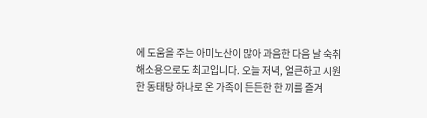에 도움을 주는 아미노산이 많아 과음한 다음 날 숙취 해소용으로도 최고입니다. 오늘 저녁, 얼큰하고 시원한 동태탕 하나로 온 가족이 든든한 한 끼를 즐겨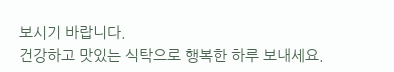보시기 바랍니다.
건강하고 맛있는 식탁으로 행복한 하루 보내세요.